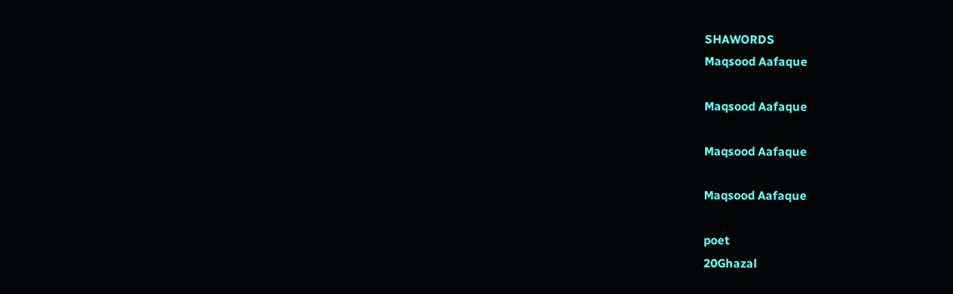SHAWORDS
Maqsood Aafaque

Maqsood Aafaque

Maqsood Aafaque

Maqsood Aafaque

poet
20Ghazal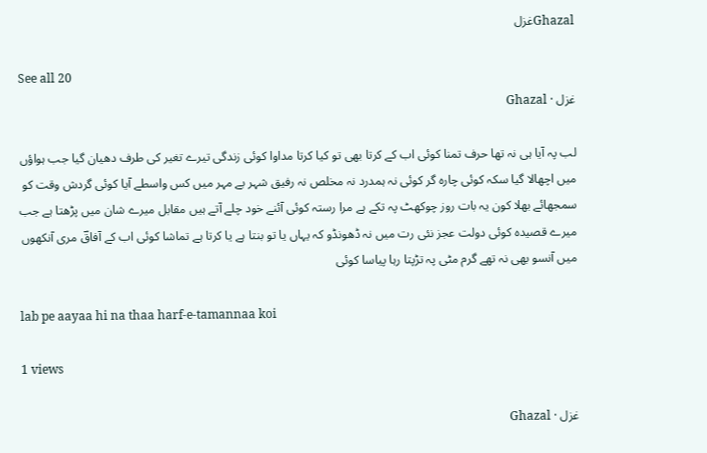Ghazalغزل

See all 20
غزل · Ghazal

لب پہ آیا ہی نہ تھا حرف تمنا کوئی اب کے کرتا بھی تو کیا کرتا مداوا کوئی زندگی تیرے تغیر کی طرف دھیان گیا جب ہواؤں میں اچھالا گیا سکہ کوئی چارہ گر کوئی نہ ہمدرد نہ مخلص نہ رفیق شہر بے مہر میں کس واسطے آیا کوئی گردش وقت کو سمجھائے بھلا کون یہ بات روز چوکھٹ پہ تکے ہے مرا رستہ کوئی آئنے خود چلے آتے ہیں مقابل میرے شان میں پڑھتا ہے جب میرے قصیدہ کوئی دولت عجز نئی رت میں نہ ڈھونڈو کہ یہاں یا تو بنتا ہے یا کرتا ہے تماشا کوئی اب کے آفاقؔ مری آنکھوں میں آنسو بھی نہ تھے گرم مٹی پہ تڑپتا رہا پیاسا کوئی

lab pe aayaa hi na thaa harf-e-tamannaa koi

1 views

غزل · Ghazal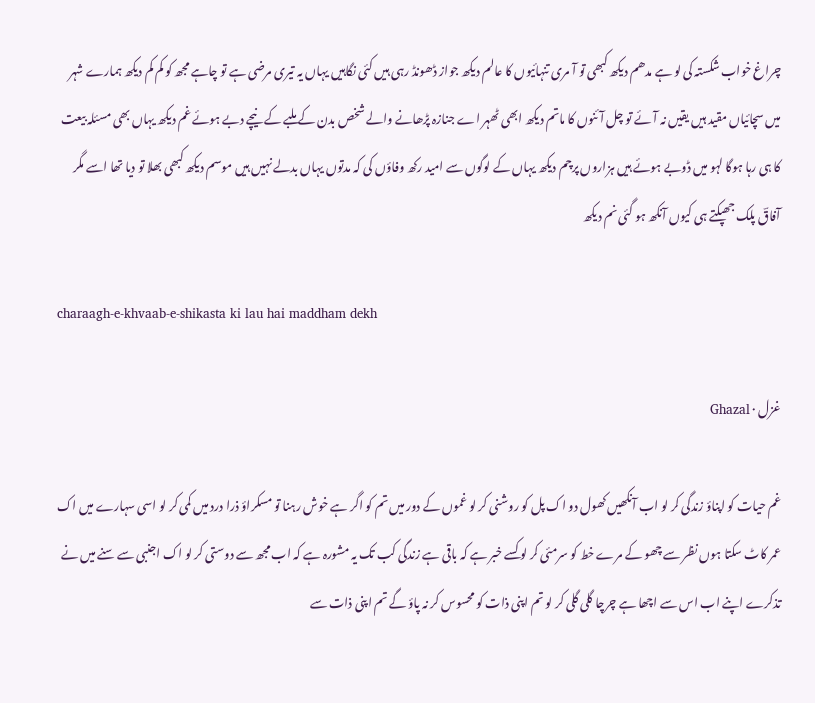چراغ خواب شکستہ کی لو ہے مدھم دیکھ کبھی تو آ مری تنہائیوں کا عالم دیکھ جواز ڈھونڈ رہی ہیں کئی نگاہیں یہاں یہ تیری مرضی ہے تو چاہے مجھ کو کم کم دیکھ ہمارے شہر میں سچائیاں مقید ہیں یقیں نہ آئے تو چل آئنوں کا ماتم دیکھ ابھی ٹھہر اے جنازہ پڑھانے والے شخص بدن کے ملبے کے نیچے دبے ہوئے غم دیکھ یہاں بھی مسئلہ بیعت کا ہی رہا ہوگا لہو میں ڈوبے ہوئے ہیں ہزاروں پرچم دیکھ یہاں کے لوگوں سے امید رکھ وفاؤں کی کہ مدتوں یہاں بدلے نہیں ہیں موسم دیکھ کبھی بھلا تو دیا تھا اسے مگر آفاقؔ پلک جھپکتے ہی کیوں آنکھ ہو گئی نم دیکھ

charaagh-e-khvaab-e-shikasta ki lau hai maddham dekh

غزل · Ghazal

غم حیات کو اپناؤ زندگی کر لو اب آنکھیں کھول دو اک پل کو روشنی کر لو غموں کے دور میں تم کو اگر ہے خوش رہنا تو مسکراؤ ذرا درد میں کمی کر لو اسی سہارے میں اک عمر کاٹ سکتا ہوں نظر سے چھو کے مرے خط کو سرمئی کر لو کسے خبر ہے کہ باقی ہے زندگی کب تک یہ مشورہ ہے کہ اب مجھ سے دوستی کر لو اک اجنبی سے سنے میں نے تذکرے اپنے اب اس سے اچھا ہے چرچا گلی گلی کر لو تم اپنی ذات کو محسوس کر نہ پاؤ گے تم اپنی ذات سے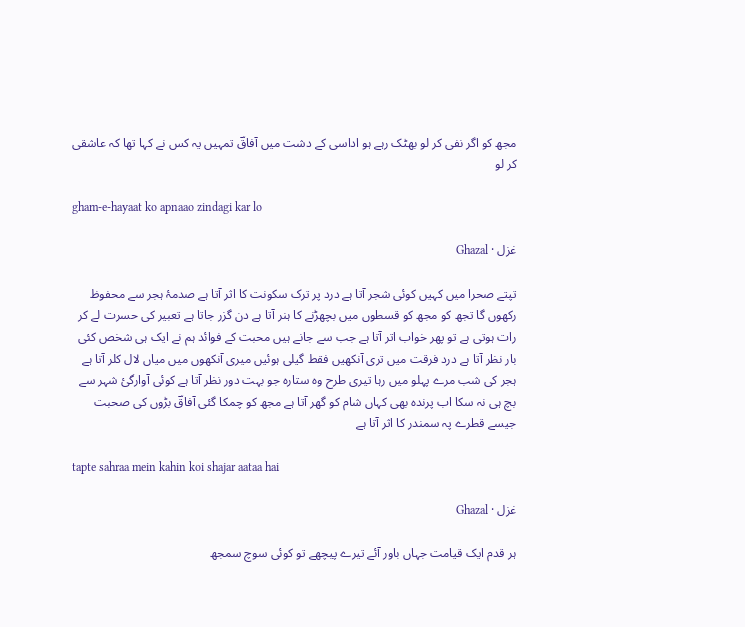مجھ کو اگر نفی کر لو بھٹک رہے ہو اداسی کے دشت میں آفاقؔ تمہیں یہ کس نے کہا تھا کہ عاشقی کر لو

gham-e-hayaat ko apnaao zindagi kar lo

غزل · Ghazal

تپتے صحرا میں کہیں کوئی شجر آتا ہے درد پر ترک سکونت کا اثر آتا ہے صدمۂ ہجر سے محفوظ رکھوں گا تجھ کو مجھ کو قسطوں میں بچھڑنے کا ہنر آتا ہے دن گزر جاتا ہے تعبیر کی حسرت لے کر رات ہوتی ہے تو پھر خواب اتر آتا ہے جب سے جانے ہیں محبت کے فوائد ہم نے ایک ہی شخص کئی بار نظر آتا ہے درد فرقت میں تری آنکھیں فقط گیلی ہوئیں میری آنکھوں میں میاں لال کلر آتا ہے ہجر کی شب مرے پہلو میں رہا تیری طرح وہ ستارہ جو بہت دور نظر آتا ہے کوئی آوارگیٔ شہر سے بچ ہی نہ سکا اب پرندہ بھی کہاں شام کو گھر آتا ہے مجھ کو چمکا گئی آفاقؔ بڑوں کی صحبت جیسے قطرے پہ سمندر کا اثر آتا ہے

tapte sahraa mein kahin koi shajar aataa hai

غزل · Ghazal

ہر قدم ایک قیامت جہاں باور آئے تیرے پیچھے تو کوئی سوچ سمجھ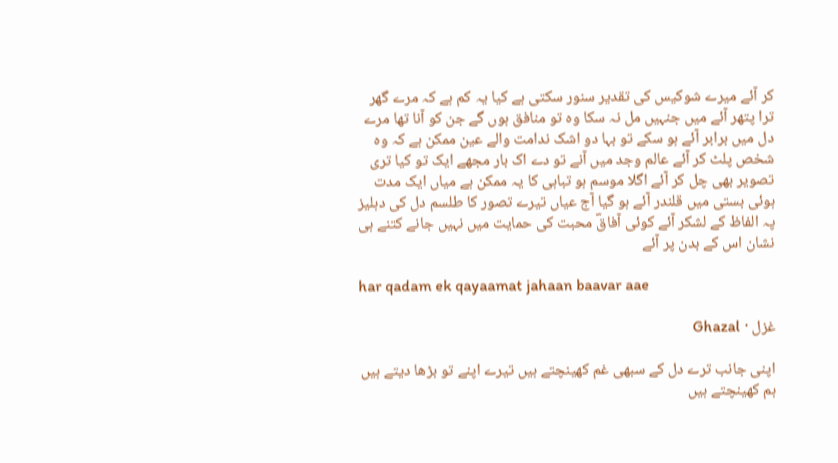کر آئے میرے شوکیس کی تقدیر سنور سکتی ہے کیا یہ کم ہے کہ مرے گھر ترا پتھر آئے میں جنہیں مل نہ سکا وہ تو منافق ہوں گے جن کو آنا تھا مرے دل میں برابر آئے ہو سکے تو بہا دو اشک ندامت والے عین ممکن ہے کہ وہ شخص پلٹ کر آئے عالم وجد میں آنے تو دے اک بار مجھے ایک تو کیا تری تصویر بھی چل کر آئے اگلا موسم ہو تباہی کا یہ ممکن ہے میاں ایک مدت ہوئی بستی میں قلندر آئے ہو گیا آج عیاں تیرے تصور کا طلسم دل کی دہلیز پہ الفاظ کے لشکر آئے کوئی آفاقؔ محبت کی حمایت میں نہیں جانے کتنے ہی نشان اس کے بدن پر آئے

har qadam ek qayaamat jahaan baavar aae

غزل · Ghazal

اپنی جانب ترے دل کے سبھی غم کھینچتے ہیں تیرے اپنے تو بڑھا دیتے ہیں ہم کھینچتے ہیں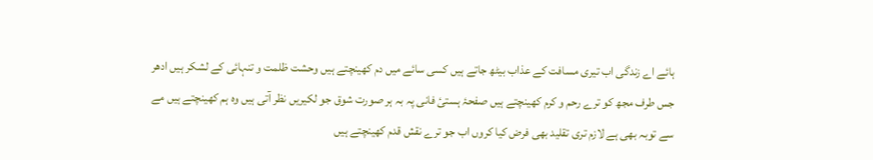ہائے اے زندگی اب تیری مسافت کے عذاب بیٹھ جاتے ہیں کسی سائے میں دم کھینچتے ہیں وحشت ظلمت و تنہائی کے لشکر ہیں ادھر جس طرف مجھ کو ترے رحم و کرم کھینچتے ہیں صفحۂ ہستیٔ فانی پہ بہ ہر صورت شوق جو لکیریں نظر آتی ہیں وہ ہم کھینچتے ہیں مے سے توبہ بھی ہے لازم تری تقلید بھی فرض کیا کروں اب جو ترے نقش قدم کھینچتے ہیں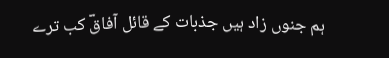ہم جنوں زاد ہیں جذبات کے قائل آفاقؔ کب ترے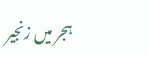ہجر میں زنجیر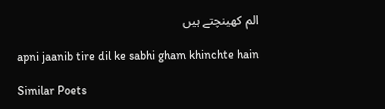الم کھینچتے ہیں

apni jaanib tire dil ke sabhi gham khinchte hain

Similar Poets